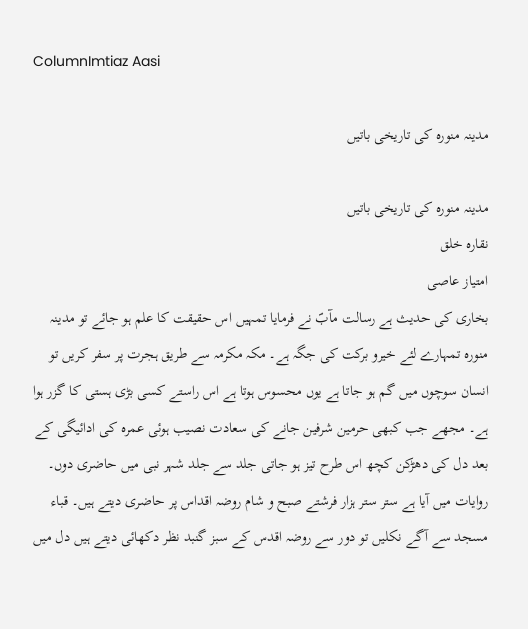ColumnImtiaz Aasi

مدینہ منورہ کی تاریخی باتیں

مدینہ منورہ کی تاریخی باتیں
نقارہ خلق
امتیاز عاصی
بخاری کی حدیث ہے رسالت مآبؐ نے فرمایا تمہیں اس حقیقت کا علم ہو جائے تو مدینہ منورہ تمہارے لئے خیرو برکت کی جگہ ہے۔ مکہ مکرمہ سے طریق ہجرت پر سفر کریں تو انسان سوچوں میں گم ہو جاتا ہے یوں محسوس ہوتا ہے اس راستے کسی بڑی ہستی کا گزر ہوا ہے۔ مجھے جب کبھی حرمین شرفین جانے کی سعادت نصیب ہوئی عمرہ کی ادائیگی کے بعد دل کی دھڑکن کچھ اس طرح تیز ہو جاتی جلد سے جلد شہر نبی میں حاضری دوں۔ روایات میں آیا ہے ستر ستر ہزار فرشتے صبح و شام روضہ اقداس پر حاضری دیتے ہیں۔ قباء مسجد سے آگے نکلیں تو دور سے روضہ اقدس کے سبز گنبد نظر دکھائی دیتے ہیں دل میں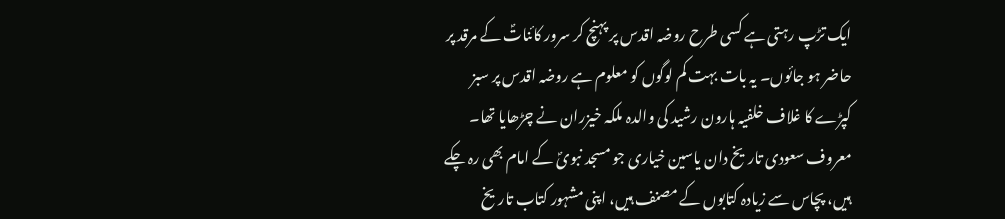ایک تڑپ رہتی ہے کسی طرح روضہ اقدس پر پہنچ کر سرور کائناتؐ کے مرقد پر حاضر ہو جائوں۔ یہ بات بہت کم لوگوں کو معلوم ہے روضہ اقدس پر سبز کپڑے کا غلاف خلفیہ ہارون رشید کی والدہ ملکہ خیزران نے چڑھایا تھا۔ معروف سعودی تاریخ دان یاسین خیاری جو مسجد نبویؐ کے امام بھی رہ چکے ہیں، پچاس سے زیادہ کتابوں کے مصنف ہیں، اپنی مشہور کتاب تاریخ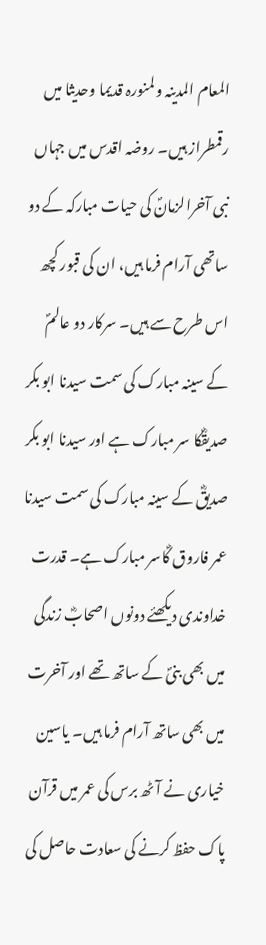المعام المدینہ ولمنورہ قدیما وحدیثا میں رقمطراز ہیں۔ روضہ اقدس میں جہاں نبی آخرالزمانؐ کی حیات مبارکہ کے دو ساتھی آرام فرما ہیں، ان کی قبور کچھ اس طرح سے ہیں۔ سرکار دو عالمؐ کے سینہ مبارک کی سمت سیدنا ابو بکر صدیقؓکا سر مبارک ہے اور سیدنا ابو بکر صدیقؓ کے سینہ مبارک کی سمت سیدنا عمر فاروق ؓکاسر مبارک ہے۔ قدرت خداوندی دیکھئے دونوں اصحابؓ زندگی میں بھی بنیؐ کے ساتھ تھے اور آخرت میں بھی ساتھ آرام فرما ہیں۔ یاسین خیاری نے آٹھ برس کی عمر میں قرآن پاک حفظ کرنے کی سعادت حاصل کی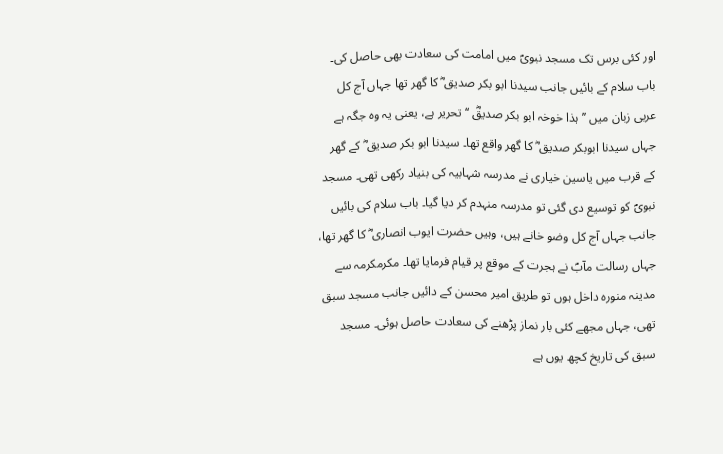اور کئی برس تک مسجد نبویؐ میں امامت کی سعادت بھی حاصل کی۔ باب سلام کے بائیں جانب سیدنا ابو بکر صدیق ؓ کا گھر تھا جہاں آج کل عربی زبان میں ’’ ہذا خوخہ ابو بکر صدیقؓ ‘‘ تحریر ہے، یعنی یہ وہ جگہ ہے جہاں سیدنا ابوبکر صدیق ؓ کا گھر واقع تھا۔ سیدنا ابو بکر صدیق ؓ کے گھر کے قرب میں یاسین خیاری نے مدرسہ شہابیہ کی بنیاد رکھی تھی۔ مسجد نبویؐ کو توسیع دی گئی تو مدرسہ منہدم کر دیا گیا۔ باب سلام کی بائیں جانب جہاں آج کل وضو خانے ہیں، وہیں حضرت ایوب انصاری ؓ کا گھر تھا، جہاں رسالت مآبؐ نے ہجرت کے موقع پر قیام فرمایا تھا۔ مکرمکرمہ سے مدینہ منورہ داخل ہوں تو طریق امیر محسن کے دائیں جانب مسجد سبق تھی، جہاں مجھے کئی بار نماز پڑھنے کی سعادت حاصل ہوئی۔ مسجد سبق کی تاریخ کچھ یوں ہے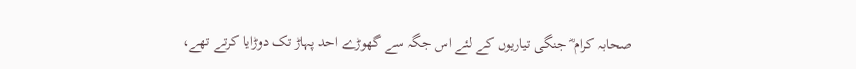صحابہ کرام ؓ جنگی تیاریوں کے لئے اس جگہ سے گھوڑے احد پہاڑ تک دوڑایا کرتے تھے،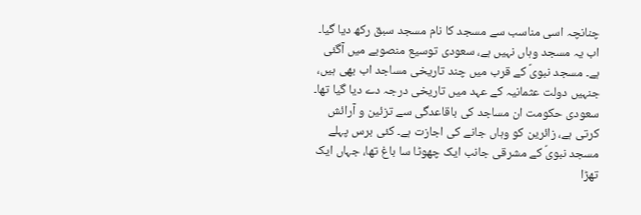چنانچہ اسی مناسب سے مسجد کا نام مسجد سبق رکھ دیا گیا۔ اب یہ مسجد وہاں نہیں ہے، سعودی توسیع منصوبے میں آگئی ہے۔ مسجد نبویؐ کے قرب میں چند تاریخی مساجد اب بھی ہیں، جنہیں دولت عثمانیہ کے عہد میں تاریخی درجہ دے دیا گیا تھا۔ سعودی حکومت ان مساجد کی باقاعدگی سے تزئین و آرائش کرتی ہے، زائرین کو وہاں جانے کی اجازت ہے۔ کئی برس پہلے مسجد نبویؐ کے مشرقی جانب ایک چھوٹا سا باغ تھا، جہاں ایک تھڑا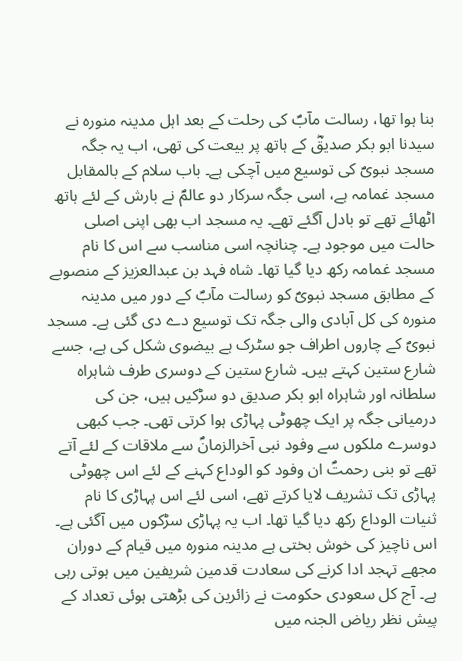بنا ہوا تھا، رسالت مآبؐ کی رحلت کے بعد اہل مدینہ منورہ نے سیدنا ابو بکر صدیقؓ کے ہاتھ پر بیعت کی تھی، اب یہ جگہ مسجد نبویؐ کی توسیع میں آچکی ہے۔ باب سلام کے بالمقابل مسجد غمامہ ہے، اسی جگہ سرکار دو عالمؐ نے بارش کے لئے ہاتھ اٹھائے تھے تو بادل آگئے تھے۔ یہ مسجد اب بھی اپنی اصلی حالت میں موجود ہے۔ چنانچہ اسی مناسب سے اس کا نام مسجد غمامہ رکھ دیا گیا تھا۔ شاہ فہد بن عبدالعزیز کے منصوبے کے مطابق مسجد نبویؐ کو رسالت مآبؐ کے دور میں مدینہ منورہ کی کل آبادی والی جگہ تک توسیع دے دی گئی ہے۔ مسجد نبویؐ کے چاروں اطراف جو سٹرک ہے بیضوی شکل کی ہے، جسے شارع ستین کہتے ہیں۔ شارع ستین کے دوسری طرف شاہراہ سلطانہ اور شاہراہ ابو بکر صدیق دو سڑکیں ہیں، جن کی درمیانی جگہ پر ایک چھوٹی پہاڑی ہوا کرتی تھی۔ جب کبھی دوسرے ملکوں سے وفود نبی آخرالزمانؐ سے ملاقات کے لئے آتے تھے تو بنی رحمتؐ ان وفود کو الوداع کہنے کے لئے اس چھوٹی پہاڑی تک تشریف لایا کرتے تھے، اسی لئے اس پہاڑی کا نام ثنیات الوداع رکھ دیا گیا تھا۔ اب یہ پہاڑی سڑکوں میں آگئی ہے۔ اس ناچیز کی خوش بختی ہے مدینہ منورہ میں قیام کے دوران مجھے تہجد ادا کرنے کی سعادت قدمین شریفین میں ہوتی رہی ہے۔ آج کل سعودی حکومت نے زائرین کی بڑھتی ہوئی تعداد کے پیش نظر ریاض الجنہ میں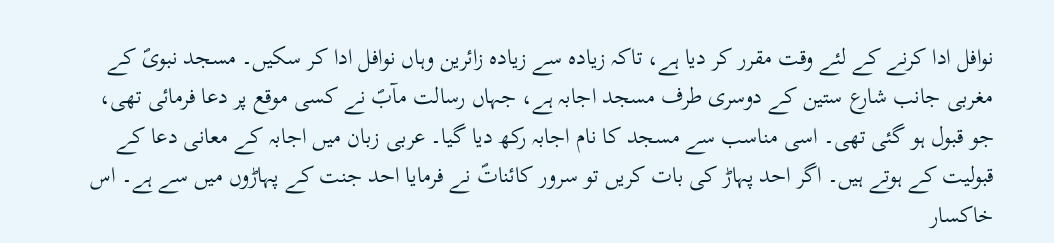نوافل ادا کرنے کے لئے وقت مقرر کر دیا ہے، تاکہ زیادہ سے زیادہ زائرین وہاں نوافل ادا کر سکیں۔ مسجد نبویؐ کے مغربی جانب شارع ستین کے دوسری طرف مسجد اجابہ ہے، جہاں رسالت مآبؐ نے کسی موقع پر دعا فرمائی تھی، جو قبول ہو گئی تھی۔ اسی مناسب سے مسجد کا نام اجابہ رکھ دیا گیا۔ عربی زبان میں اجابہ کے معانی دعا کے قبولیت کے ہوتے ہیں۔ اگر احد پہاڑ کی بات کریں تو سرور کائناتؐ نے فرمایا احد جنت کے پہاڑوں میں سے ہے۔ اس خاکسار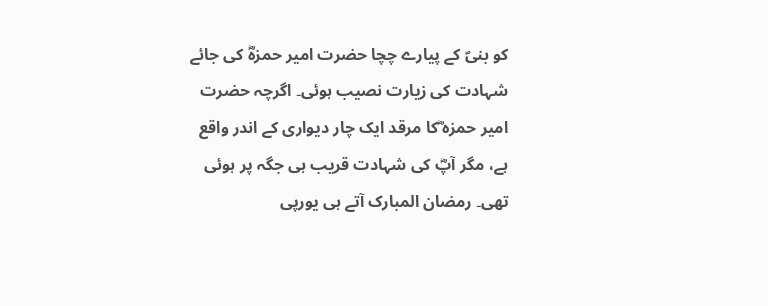کو بنیؐ کے پیارے چچا حضرت امیر حمزہؓ کی جائے شہادت کی زیارت نصیب ہوئی۔ اگرچہ حضرت امیر حمزہ ؓکا مرقد ایک چار دیواری کے اندر واقع ہے، مگر آپؓ کی شہادت قریب ہی جگہ پر ہوئی تھی۔ رمضان المبارک آتے ہی یورپی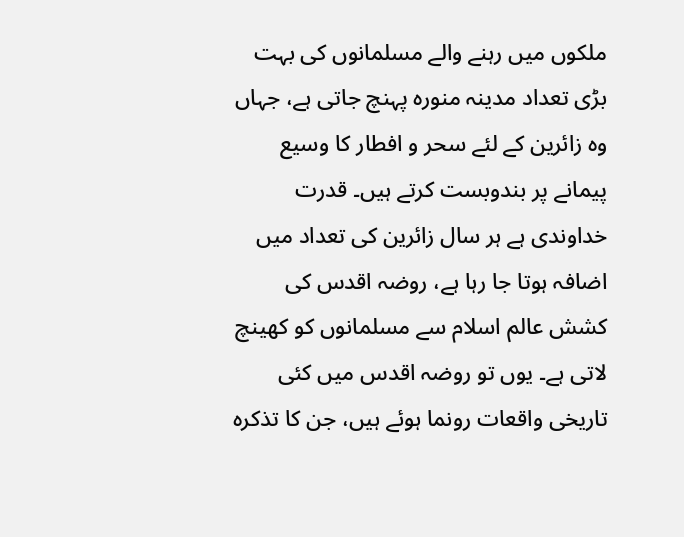ملکوں میں رہنے والے مسلمانوں کی بہت بڑی تعداد مدینہ منورہ پہنچ جاتی ہے، جہاں وہ زائرین کے لئے سحر و افطار کا وسیع پیمانے پر بندوبست کرتے ہیں۔ قدرت خداوندی ہے ہر سال زائرین کی تعداد میں اضافہ ہوتا جا رہا ہے، روضہ اقدس کی کشش عالم اسلام سے مسلمانوں کو کھینچ لاتی ہے۔ یوں تو روضہ اقدس میں کئی تاریخی واقعات رونما ہوئے ہیں، جن کا تذکرہ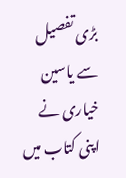بڑی تفصیل سے یاسین خیاری نے اپنی کتاب میں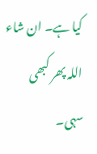کیا ہے۔ ان شاء اللہ پھر کبھی سہی۔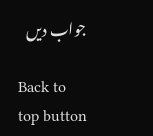جواب دیں

Back to top button